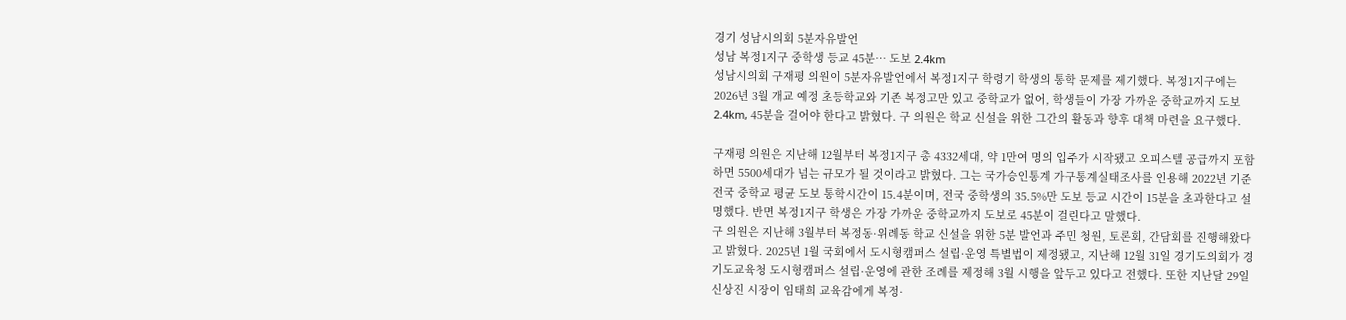경기 성남시의회 5분자유발언
성남 복정1지구 중학생 등교 45분… 도보 2.4km
성남시의회 구재평 의원이 5분자유발언에서 복정1지구 학령기 학생의 통학 문제를 제기했다. 복정1지구에는 2026년 3월 개교 예정 초등학교와 기존 복정고만 있고 중학교가 없어, 학생들이 가장 가까운 중학교까지 도보 2.4km, 45분을 걸어야 한다고 밝혔다. 구 의원은 학교 신설을 위한 그간의 활동과 향후 대책 마련을 요구했다.

구재평 의원은 지난해 12월부터 복정1지구 총 4332세대, 약 1만여 명의 입주가 시작됐고 오피스텔 공급까지 포함하면 5500세대가 넘는 규모가 될 것이라고 밝혔다. 그는 국가승인통계 가구통계실태조사를 인용해 2022년 기준 전국 중학교 평균 도보 통학시간이 15.4분이며, 전국 중학생의 35.5%만 도보 등교 시간이 15분을 초과한다고 설명했다. 반면 복정1지구 학생은 가장 가까운 중학교까지 도보로 45분이 걸린다고 말했다.
구 의원은 지난해 3월부터 복정동·위례동 학교 신설을 위한 5분 발언과 주민 청원, 토론회, 간담회를 진행해왔다고 밝혔다. 2025년 1월 국회에서 도시형캠퍼스 설립·운영 특별법이 제정됐고, 지난해 12월 31일 경기도의회가 경기도교육청 도시형캠퍼스 설립·운영에 관한 조례를 제정해 3월 시행을 앞두고 있다고 전했다. 또한 지난달 29일 신상진 시장이 임태희 교육감에게 복정·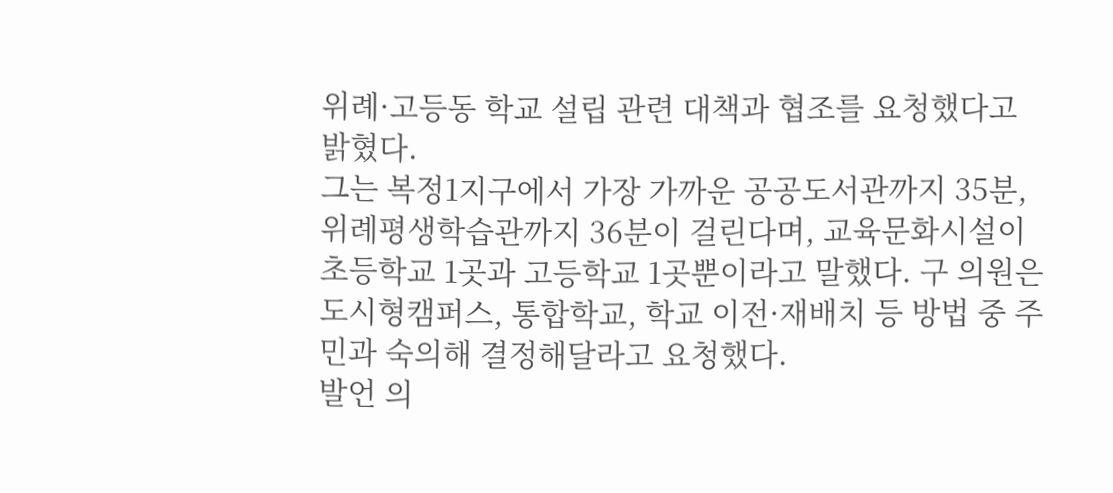위례·고등동 학교 설립 관련 대책과 협조를 요청했다고 밝혔다.
그는 복정1지구에서 가장 가까운 공공도서관까지 35분, 위례평생학습관까지 36분이 걸린다며, 교육문화시설이 초등학교 1곳과 고등학교 1곳뿐이라고 말했다. 구 의원은 도시형캠퍼스, 통합학교, 학교 이전·재배치 등 방법 중 주민과 숙의해 결정해달라고 요청했다.
발언 의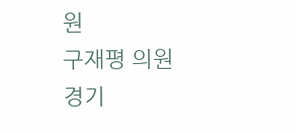원
구재평 의원
경기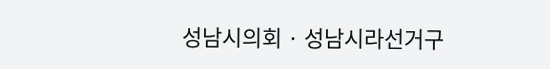성남시의회 · 성남시라선거구